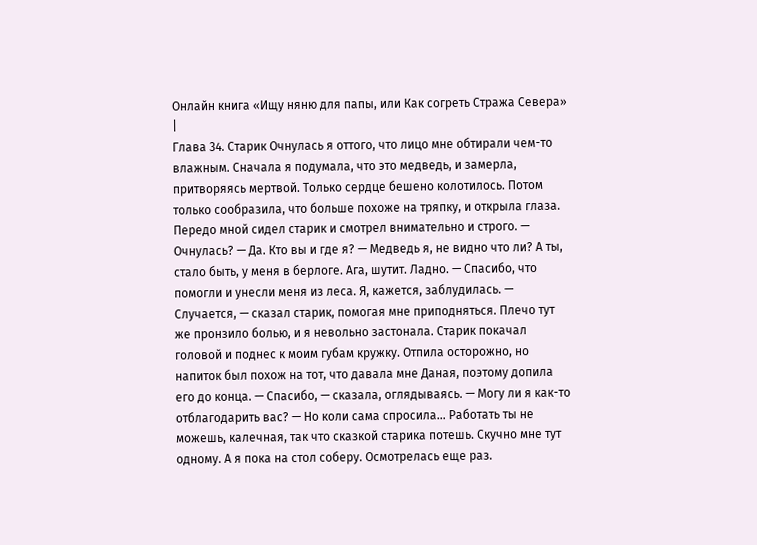Онлайн книга «Ищу няню для папы, или Как согреть Стража Севера»
|
Глава 34. Старик Очнулась я оттого, что лицо мне обтирали чем-то влажным. Сначала я подумала, что это медведь, и замерла, притворяясь мертвой. Только сердце бешено колотилось. Потом только сообразила, что больше похоже на тряпку, и открыла глаза. Передо мной сидел старик и смотрел внимательно и строго. — Очнулась? — Да. Кто вы и где я? — Медведь я, не видно что ли? А ты, стало быть, у меня в берлоге. Ага, шутит. Ладно. — Спасибо, что помогли и унесли меня из леса. Я, кажется, заблудилась. — Случается, — сказал старик, помогая мне приподняться. Плечо тут же пронзило болью, и я невольно застонала. Старик покачал головой и поднес к моим губам кружку. Отпила осторожно, но напиток был похож на тот, что давала мне Даная, поэтому допила его до конца. — Спасибо, — сказала, оглядываясь. — Могу ли я как-то отблагодарить вас? — Но коли сама спросила… Работать ты не можешь, калечная, так что сказкой старика потешь. Скучно мне тут одному. А я пока на стол соберу. Осмотрелась еще раз.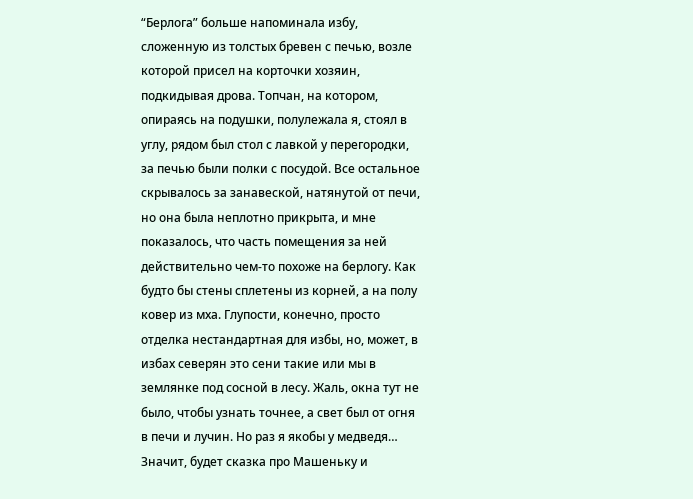“Берлога” больше напоминала избу, сложенную из толстых бревен с печью, возле которой присел на корточки хозяин, подкидывая дрова. Топчан, на котором, опираясь на подушки, полулежала я, стоял в углу, рядом был стол с лавкой у перегородки, за печью были полки с посудой. Все остальное скрывалось за занавеской, натянутой от печи, но она была неплотно прикрыта, и мне показалось, что часть помещения за ней действительно чем-то похоже на берлогу. Как будто бы стены сплетены из корней, а на полу ковер из мха. Глупости, конечно, просто отделка нестандартная для избы, но, может, в избах северян это сени такие или мы в землянке под сосной в лесу. Жаль, окна тут не было, чтобы узнать точнее, а свет был от огня в печи и лучин. Но раз я якобы у медведя… Значит, будет сказка про Машеньку и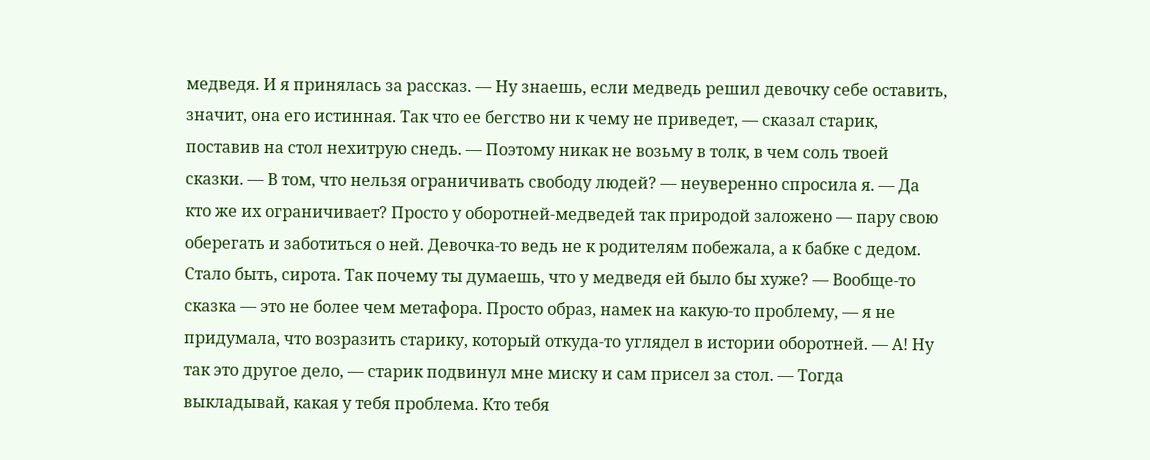медведя. И я принялась за рассказ. — Ну знаешь, если медведь решил девочку себе оставить, значит, она его истинная. Так что ее бегство ни к чему не приведет, — сказал старик, поставив на стол нехитрую снедь. — Поэтому никак не возьму в толк, в чем соль твоей сказки. — В том, что нельзя ограничивать свободу людей? — неуверенно спросила я. — Да кто же их ограничивает? Просто у оборотней-медведей так природой заложено — пару свою оберегать и заботиться о ней. Девочка-то ведь не к родителям побежала, а к бабке с дедом. Стало быть, сирота. Так почему ты думаешь, что у медведя ей было бы хуже? — Вообще-то сказка — это не более чем метафора. Просто образ, намек на какую-то проблему, — я не придумала, что возразить старику, который откуда-то углядел в истории оборотней. — А! Ну так это другое дело, — старик подвинул мне миску и сам присел за стол. — Тогда выкладывай, какая у тебя проблема. Кто тебя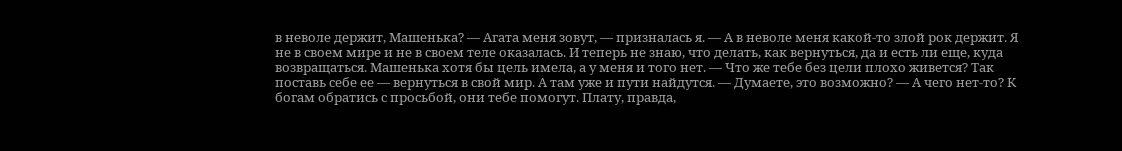в неволе держит, Машенька? — Агата меня зовут, — призналась я. — А в неволе меня какой-то злой рок держит. Я не в своем мире и не в своем теле оказалась. И теперь не знаю, что делать, как вернуться, да и есть ли еще, куда возвращаться. Машенька хотя бы цель имела, а у меня и того нет. — Что же тебе без цели плохо живется? Так поставь себе ее — вернуться в свой мир. А там уже и пути найдутся. — Думаете, это возможно? — А чего нет-то? К богам обратись с просьбой, они тебе помогут. Плату, правда,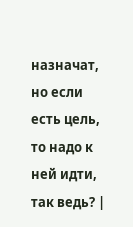назначат, но если есть цель, то надо к ней идти, так ведь? |